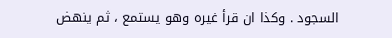السجود . وكذا ان قرأ غيره وهو يستمع ، ثم ينهض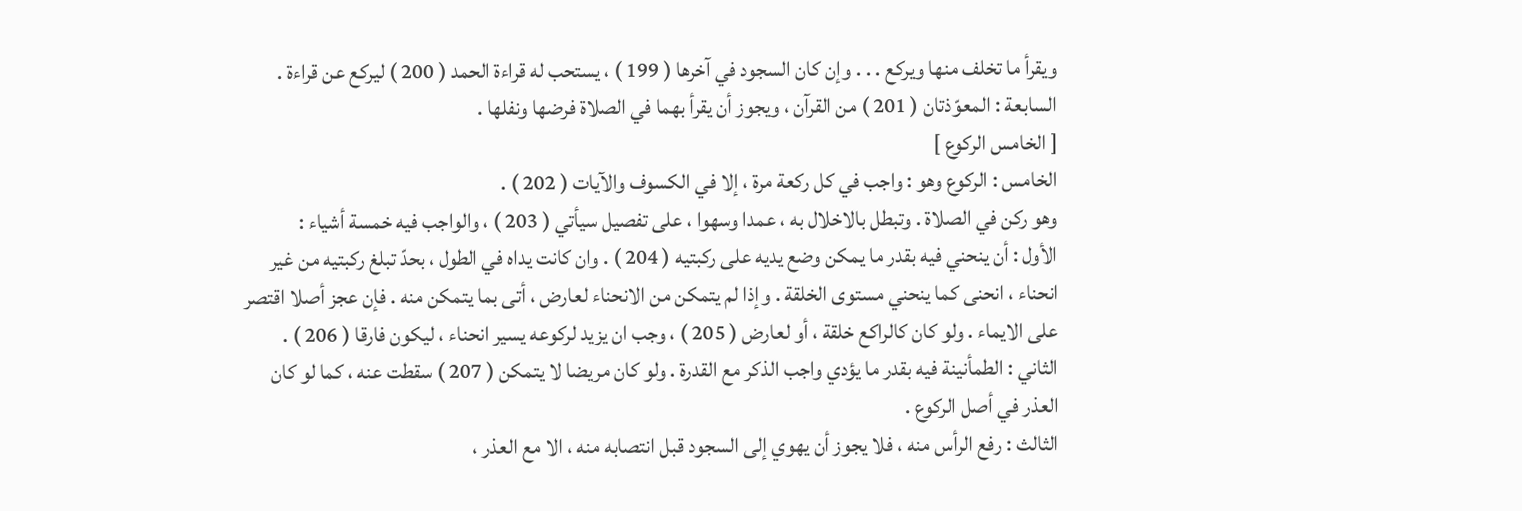ويقرأ ما تخلف منها ويركع . . . وإن كان السجود في آخرها ( 199 ) ، يستحب له قراءة الحمد ( 200 ) ليركع عن قراءة .
السابعة : المعوّذتان ( 201 ) من القرآن ، ويجوز أن يقرأ بهما في الصلاة فرضها ونفلها .
[ الخامس الركوع ]
الخامس : الركوع وهو : واجب في كل ركعة مرة ، إلا في الكسوف والآيات ( 202 ) .
وهو ركن في الصلاة . وتبطل بالاخلال به ، عمدا وسهوا ، على تفصيل سيأتي ( 203 ) ، والواجب فيه خمسة أشياء :
الأول : أن ينحني فيه بقدر ما يمكن وضع يديه على ركبتيه ( 204 ) . وان كانت يداه في الطول ، بحدّ تبلغ ركبتيه من غير انحناء ، انحنى كما ينحني مستوى الخلقة . وإذا لم يتمكن من الانحناء لعارض ، أتى بما يتمكن منه . فإن عجز أصلا اقتصر على الايماء . ولو كان كالراكع خلقة ، أو لعارض ( 205 ) ، وجب ان يزيد لركوعه يسير انحناء ، ليكون فارقا ( 206 ) .
الثاني : الطمأنينة فيه بقدر ما يؤدي واجب الذكر مع القدرة . ولو كان مريضا لا يتمكن ( 207 ) سقطت عنه ، كما لو كان العذر في أصل الركوع .
الثالث : رفع الرأس منه ، فلا يجوز أن يهوي إلى السجود قبل انتصابه منه ، الا مع العذر ،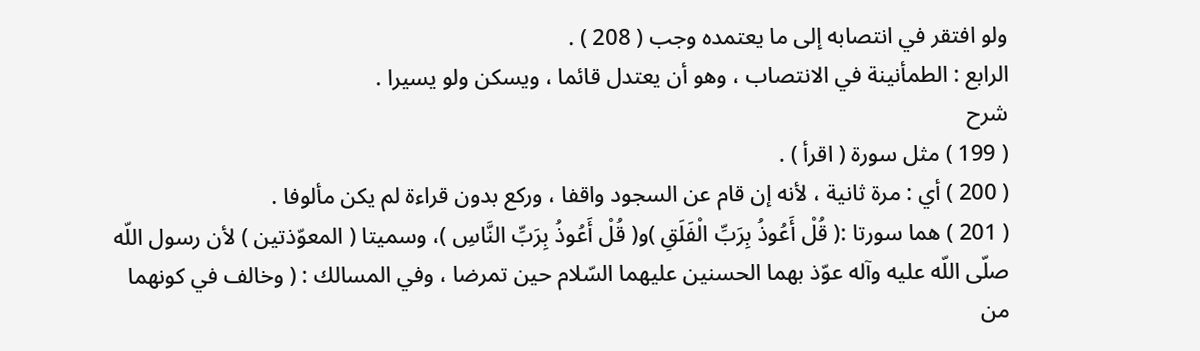ولو افتقر في انتصابه إلى ما يعتمده وجب ( 208 ) .
الرابع : الطمأنينة في الانتصاب ، وهو أن يعتدل قائما ، ويسكن ولو يسيرا .
شرح
( 199 ) مثل سورة ( اقرأ ) .
( 200 ) أي : مرة ثانية ، لأنه إن قام عن السجود واقفا ، وركع بدون قراءة لم يكن مألوفا .
( 201 ) هما سورتا :( قُلْ أَعُوذُ بِرَبِّ الْفَلَقِ )و( قُلْ أَعُوذُ بِرَبِّ النَّاسِ )، وسميتا ( المعوّذتين ) لأن رسول اللّه صلّى اللّه عليه وآله عوّذ بهما الحسنين عليهما السّلام حين تمرضا ، وفي المسالك : ( وخالف في كونهما من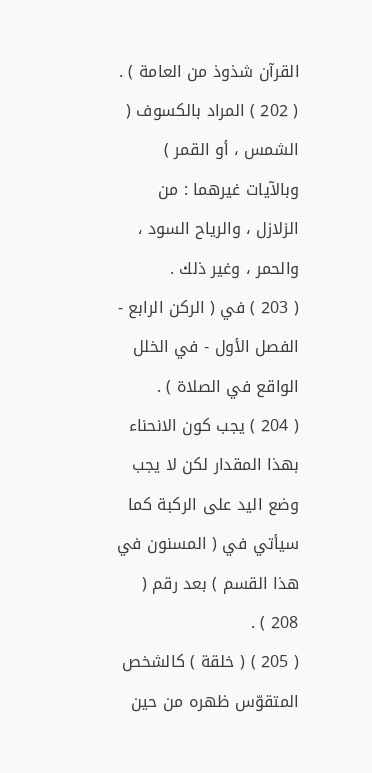القرآن شذوذ من العامة ) .
( 202 ) المراد بالكسوف ( الشمس ، أو القمر ) وبالآيات غيرهما : من الزلازل ، والرياح السود ، والحمر ، وغير ذلك .
( 203 ) في ( الركن الرابع - الفصل الأول - في الخلل الواقع في الصلاة ) .
( 204 ) يجب كون الانحناء بهذا المقدار لكن لا يجب وضع اليد على الركبة كما سيأتي في ( المسنون في هذا القسم ) بعد رقم ( 208 ) .
( 205 ) ( خلقة ) كالشخص المتقوّس ظهره من حين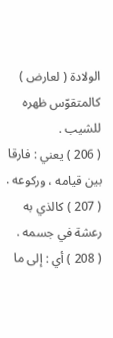الولادة ( لعارض ) كالمتقوّس ظهره للشيب .
( 206 ) يعني : فارقا بين قيامه ، وركوعه .
( 207 ) كالذي به رعشة في جسمه .
( 208 ) أي : إلى ما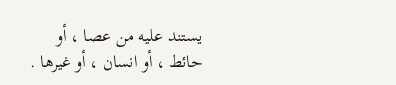يستند عليه من عصا ، أو حائط ، أو انسان ، أو غيرها .